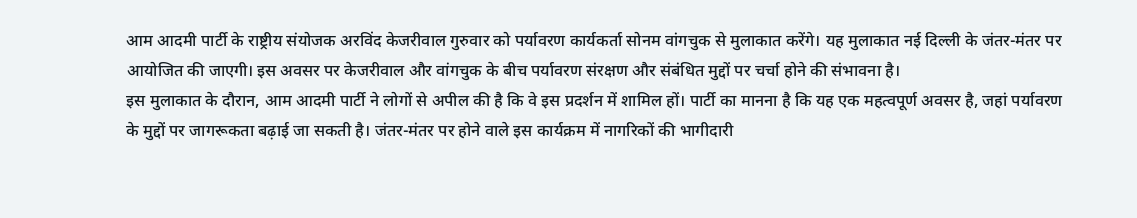आम आदमी पार्टी के राष्ट्रीय संयोजक अरविंद केजरीवाल गुरुवार को पर्यावरण कार्यकर्ता सोनम वांगचुक से मुलाकात करेंगे। यह मुलाकात नई दिल्ली के जंतर-मंतर पर आयोजित की जाएगी। इस अवसर पर केजरीवाल और वांगचुक के बीच पर्यावरण संरक्षण और संबंधित मुद्दों पर चर्चा होने की संभावना है।
इस मुलाकात के दौरान, आम आदमी पार्टी ने लोगों से अपील की है कि वे इस प्रदर्शन में शामिल हों। पार्टी का मानना है कि यह एक महत्वपूर्ण अवसर है, जहां पर्यावरण के मुद्दों पर जागरूकता बढ़ाई जा सकती है। जंतर-मंतर पर होने वाले इस कार्यक्रम में नागरिकों की भागीदारी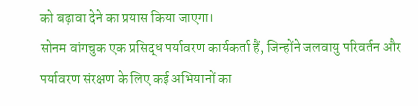को बढ़ावा देने का प्रयास किया जाएगा।
सोनम वांगचुक एक प्रसिद्ध पर्यावरण कार्यकर्ता हैं, जिन्होंने जलवायु परिवर्तन और पर्यावरण संरक्षण के लिए कई अभियानों का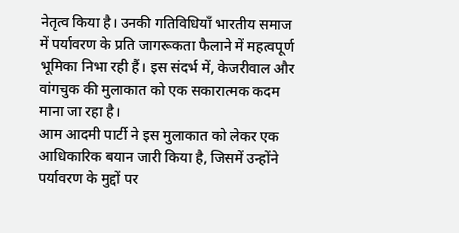नेतृत्व किया है। उनकी गतिविधियाँ भारतीय समाज में पर्यावरण के प्रति जागरूकता फैलाने में महत्वपूर्ण भूमिका निभा रही हैं। इस संदर्भ में, केजरीवाल और वांगचुक की मुलाकात को एक सकारात्मक कदम माना जा रहा है।
आम आदमी पार्टी ने इस मुलाकात को लेकर एक आधिकारिक बयान जारी किया है, जिसमें उन्होंने पर्यावरण के मुद्दों पर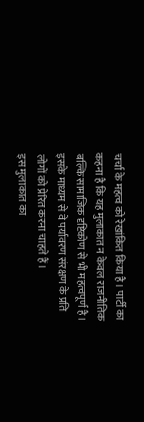चर्चा के महत्व को रेखांकित किया है। पार्टी का कहना है कि यह मुलाकात न केवल राजनीतिक बल्कि सामाजिक दृष्टिकोण से भी महत्वपूर्ण है। इसके माध्यम से वे पर्यावरण संरक्षण के प्रति लोगों को प्रेरित करना चाहते हैं।
इस मुलाकात का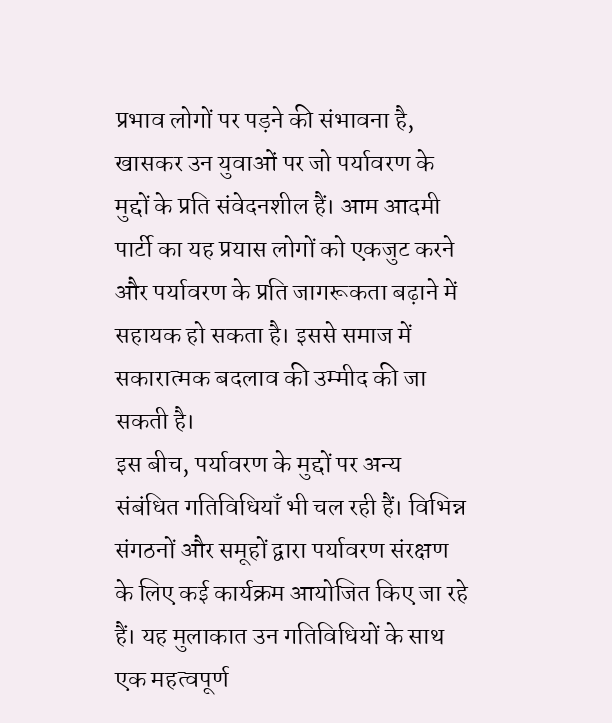प्रभाव लोगों पर पड़ने की संभावना है, खासकर उन युवाओं पर जो पर्यावरण के मुद्दों के प्रति संवेदनशील हैं। आम आदमी पार्टी का यह प्रयास लोगों को एकजुट करने और पर्यावरण के प्रति जागरूकता बढ़ाने में सहायक हो सकता है। इससे समाज में सकारात्मक बदलाव की उम्मीद की जा सकती है।
इस बीच, पर्यावरण के मुद्दों पर अन्य संबंधित गतिविधियाँ भी चल रही हैं। विभिन्न संगठनों और समूहों द्वारा पर्यावरण संरक्षण के लिए कई कार्यक्रम आयोजित किए जा रहे हैं। यह मुलाकात उन गतिविधियों के साथ एक महत्वपूर्ण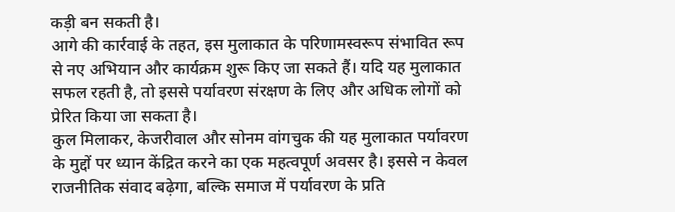कड़ी बन सकती है।
आगे की कार्रवाई के तहत, इस मुलाकात के परिणामस्वरूप संभावित रूप से नए अभियान और कार्यक्रम शुरू किए जा सकते हैं। यदि यह मुलाकात सफल रहती है, तो इससे पर्यावरण संरक्षण के लिए और अधिक लोगों को प्रेरित किया जा सकता है।
कुल मिलाकर, केजरीवाल और सोनम वांगचुक की यह मुलाकात पर्यावरण के मुद्दों पर ध्यान केंद्रित करने का एक महत्वपूर्ण अवसर है। इससे न केवल राजनीतिक संवाद बढ़ेगा, बल्कि समाज में पर्यावरण के प्रति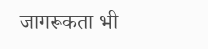जागरूकता भी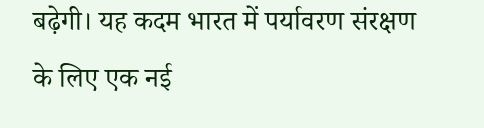बढ़ेगी। यह कदम भारत में पर्यावरण संरक्षण के लिए एक नई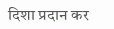दिशा प्रदान कर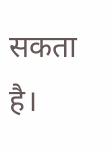सकता है।